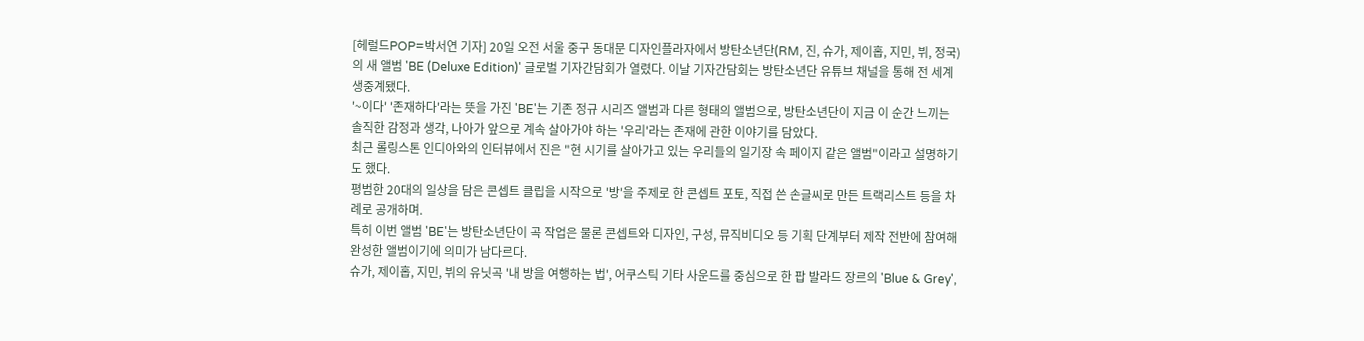[헤럴드POP=박서연 기자] 20일 오전 서울 중구 동대문 디자인플라자에서 방탄소년단(RM, 진, 슈가, 제이홉, 지민, 뷔, 정국)의 새 앨범 'BE (Deluxe Edition)' 글로벌 기자간담회가 열렸다. 이날 기자간담회는 방탄소년단 유튜브 채널을 통해 전 세계 생중계됐다.
'~이다' '존재하다'라는 뜻을 가진 'BE'는 기존 정규 시리즈 앨범과 다른 형태의 앨범으로, 방탄소년단이 지금 이 순간 느끼는 솔직한 감정과 생각, 나아가 앞으로 계속 살아가야 하는 '우리'라는 존재에 관한 이야기를 담았다.
최근 롤링스톤 인디아와의 인터뷰에서 진은 "현 시기를 살아가고 있는 우리들의 일기장 속 페이지 같은 앨범"이라고 설명하기도 했다.
평범한 20대의 일상을 담은 콘셉트 클립을 시작으로 '방'을 주제로 한 콘셉트 포토, 직접 쓴 손글씨로 만든 트랙리스트 등을 차례로 공개하며.
특히 이번 앨범 'BE'는 방탄소년단이 곡 작업은 물론 콘셉트와 디자인, 구성, 뮤직비디오 등 기획 단계부터 제작 전반에 참여해 완성한 앨범이기에 의미가 남다르다.
슈가, 제이홉, 지민, 뷔의 유닛곡 '내 방을 여행하는 법', 어쿠스틱 기타 사운드를 중심으로 한 팝 발라드 장르의 'Blue & Grey',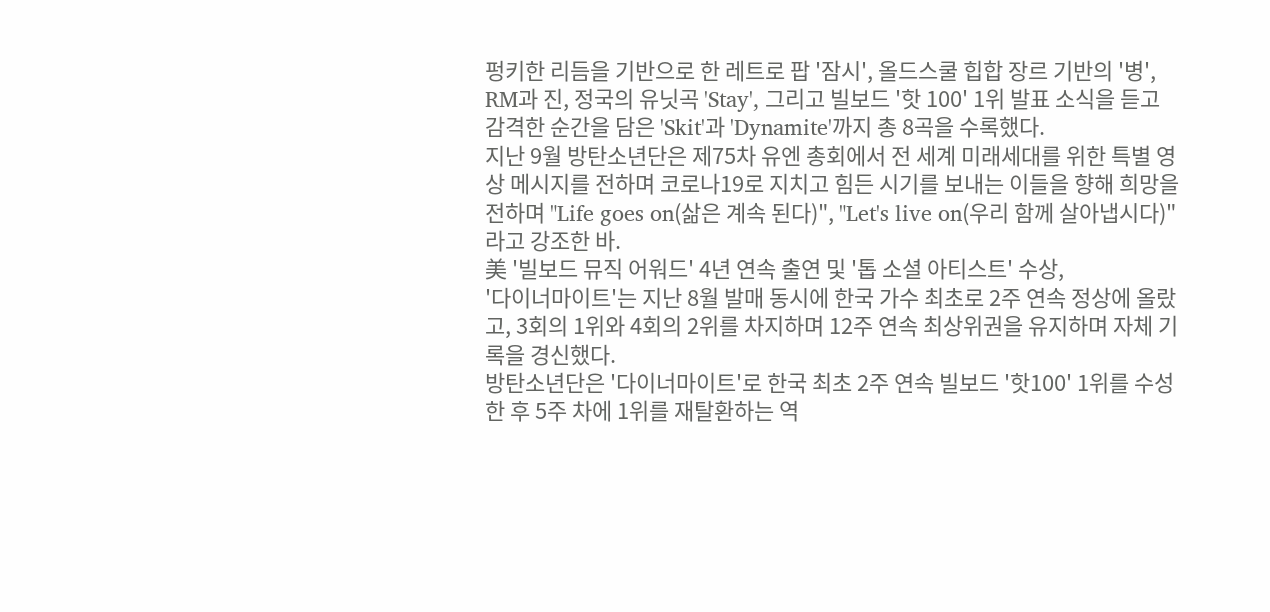펑키한 리듬을 기반으로 한 레트로 팝 '잠시', 올드스쿨 힙합 장르 기반의 '병', RM과 진, 정국의 유닛곡 'Stay', 그리고 빌보드 '핫 100' 1위 발표 소식을 듣고 감격한 순간을 담은 'Skit'과 'Dynamite'까지 총 8곡을 수록했다.
지난 9월 방탄소년단은 제75차 유엔 총회에서 전 세계 미래세대를 위한 특별 영상 메시지를 전하며 코로나19로 지치고 힘든 시기를 보내는 이들을 향해 희망을 전하며 "Life goes on(삶은 계속 된다)", "Let's live on(우리 함께 살아냅시다)"라고 강조한 바.
美 '빌보드 뮤직 어워드' 4년 연속 출연 및 '톱 소셜 아티스트' 수상,
'다이너마이트'는 지난 8월 발매 동시에 한국 가수 최초로 2주 연속 정상에 올랐고, 3회의 1위와 4회의 2위를 차지하며 12주 연속 최상위권을 유지하며 자체 기록을 경신했다.
방탄소년단은 '다이너마이트'로 한국 최초 2주 연속 빌보드 '핫100' 1위를 수성한 후 5주 차에 1위를 재탈환하는 역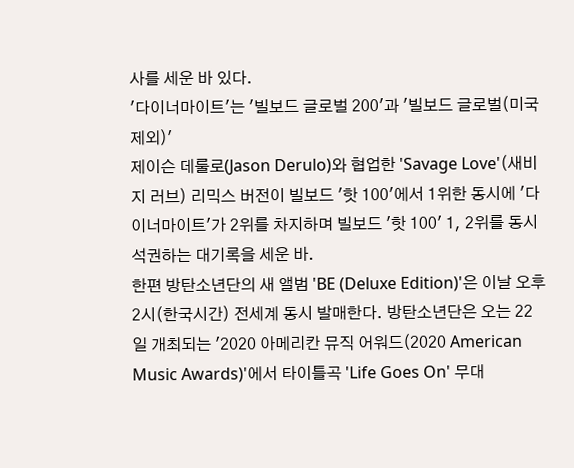사를 세운 바 있다.
'다이너마이트'는 '빌보드 글로벌 200'과 '빌보드 글로벌(미국 제외)'
제이슨 데룰로(Jason Derulo)와 협업한 'Savage Love'(새비지 러브) 리믹스 버전이 빌보드 '핫 100'에서 1위한 동시에 '다이너마이트'가 2위를 차지하며 빌보드 '핫 100' 1, 2위를 동시 석권하는 대기록을 세운 바.
한편 방탄소년단의 새 앨범 'BE (Deluxe Edition)'은 이날 오후 2시(한국시간) 전세계 동시 발매한다. 방탄소년단은 오는 22일 개최되는 '2020 아메리칸 뮤직 어워드(2020 American Music Awards)'에서 타이틀곡 'Life Goes On' 무대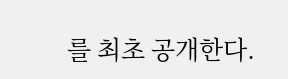를 최초 공개한다.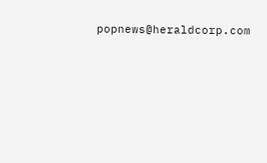popnews@heraldcorp.com